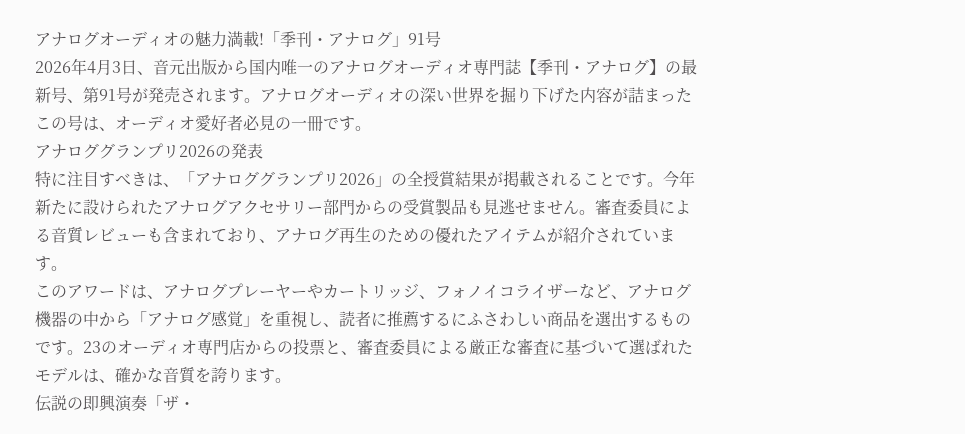アナログオーディオの魅力満載!「季刊・アナログ」91号
2026年4月3日、音元出版から国内唯一のアナログオーディオ専門誌【季刊・アナログ】の最新号、第91号が発売されます。アナログオーディオの深い世界を掘り下げた内容が詰まったこの号は、オーディオ愛好者必見の一冊です。
アナロググランプリ2026の発表
特に注目すべきは、「アナロググランプリ2026」の全授賞結果が掲載されることです。今年新たに設けられたアナログアクセサリー部門からの受賞製品も見逃せません。審査委員による音質レビューも含まれており、アナログ再生のための優れたアイテムが紹介されています。
このアワードは、アナログプレーヤーやカートリッジ、フォノイコライザーなど、アナログ機器の中から「アナログ感覚」を重視し、読者に推薦するにふさわしい商品を選出するものです。23のオーディオ専門店からの投票と、審査委員による厳正な審査に基づいて選ばれたモデルは、確かな音質を誇ります。
伝説の即興演奏「ザ・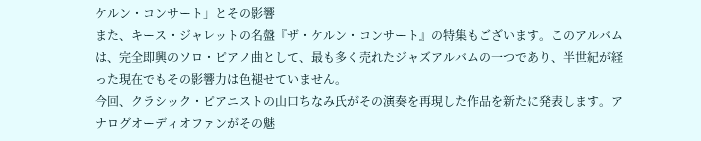ケルン・コンサート」とその影響
また、キース・ジャレットの名盤『ザ・ケルン・コンサート』の特集もございます。このアルバムは、完全即興のソロ・ピアノ曲として、最も多く売れたジャズアルバムの一つであり、半世紀が経った現在でもその影響力は色褪せていません。
今回、クラシック・ピアニストの山口ちなみ氏がその演奏を再現した作品を新たに発表します。アナログオーディオファンがその魅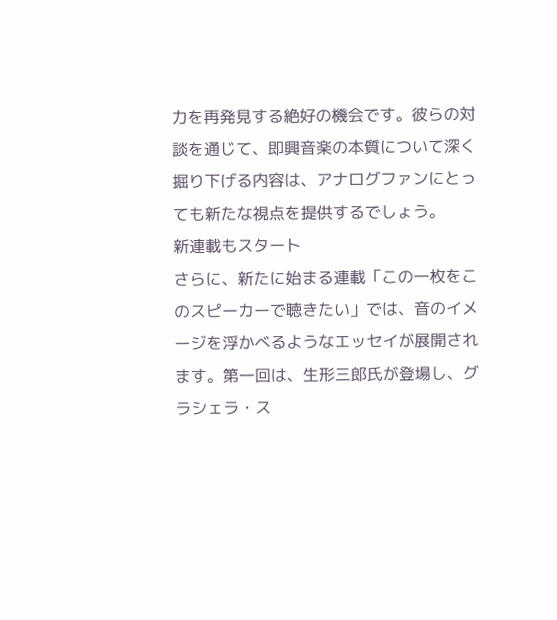力を再発見する絶好の機会です。彼らの対談を通じて、即興音楽の本質について深く掘り下げる内容は、アナログファンにとっても新たな視点を提供するでしょう。
新連載もスタート
さらに、新たに始まる連載「この一枚をこのスピーカーで聴きたい」では、音のイメージを浮かべるようなエッセイが展開されます。第一回は、生形三郎氏が登場し、グラシェラ・ス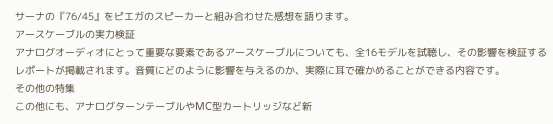サーナの『76/45』をピエガのスピーカーと組み合わせた感想を語ります。
アースケーブルの実力検証
アナログオーディオにとって重要な要素であるアースケーブルについても、全16モデルを試聴し、その影響を検証するレポートが掲載されます。音質にどのように影響を与えるのか、実際に耳で確かめることができる内容です。
その他の特集
この他にも、アナログターンテーブルやMC型カートリッジなど新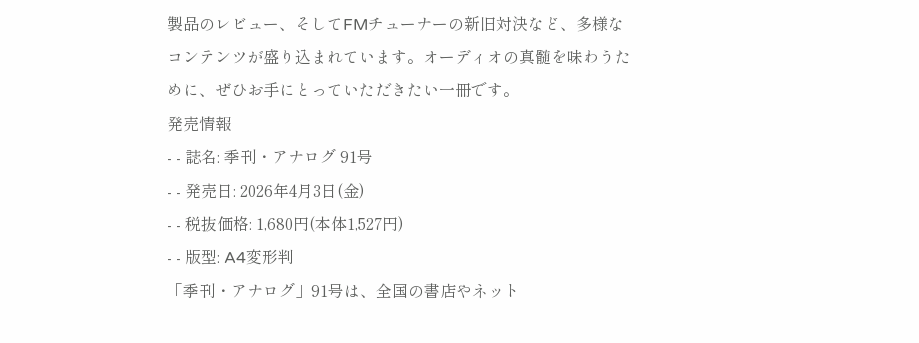製品のレビュー、そしてFMチューナーの新旧対決など、多様なコンテンツが盛り込まれています。オーディオの真髄を味わうために、ぜひお手にとっていただきたい一冊です。
発売情報
- - 誌名: 季刊・アナログ 91号
- - 発売日: 2026年4月3日(金)
- - 税抜価格: 1,680円(本体1,527円)
- - 版型: A4変形判
「季刊・アナログ」91号は、全国の書店やネット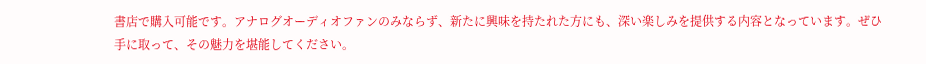書店で購入可能です。アナログオーディオファンのみならず、新たに興味を持たれた方にも、深い楽しみを提供する内容となっています。ぜひ手に取って、その魅力を堪能してください。